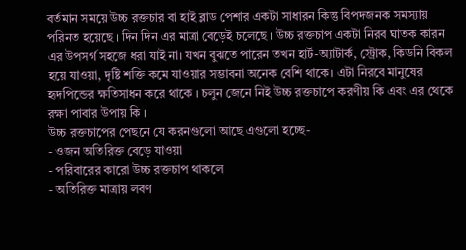বর্তমান সময়ে উচ্চ রক্তচার বা হাই ব্লাড পেশার একটা সাধারন কিন্তু বিপদজনক সমস্যায় পরিনত হয়েছে । দিন দিন এর মাত্রা বেড়েই চলেছে । উচ্চ রক্তচাপ একটা নিরব ঘাতক কারন এর উপসর্গ সহজে ধরা যাই না। যখন বুঝতে পারেন তখন হার্ট-অ্যাটার্ক, স্ট্রোক, কিডনি বিকল হয়ে যাওয়া, দৃষ্টি শক্তি কমে যাওয়ার সম্ভাবনা অনেক বেশি থাকে। এটা নিরবে মানুষের হৃদপিন্ডের ক্ষতিসাধন করে থাকে । চলুন জেনে নিই উচ্চ রক্তচাপে করণীয় কি এবং এর থেকে রক্ষা পাবার উপায় কি ।
উচ্চ রক্তচাপের পেছনে যে করনগুলো আছে এগুলো হচ্ছে-
- ওজন অতিরিক্ত বেড়ে যাওয়া
- পরিবারের কারো উচ্চ রক্তচাপ থাকলে
- অতিরিক্ত মাত্রায় লবণ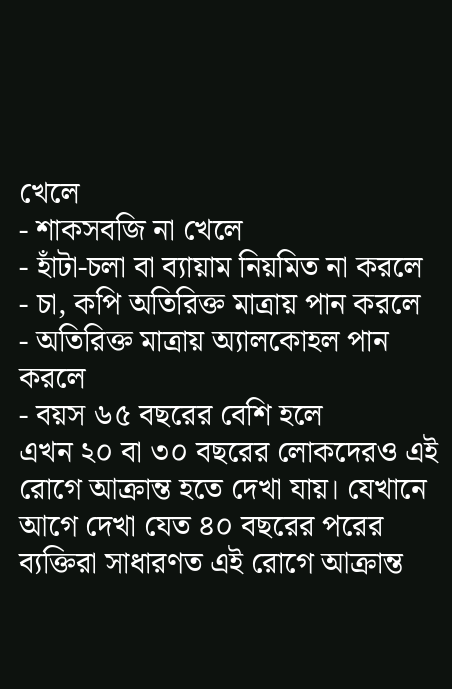খেলে
- শাকসবজি না খেলে
- হাঁটা-চলা বা ব্যায়াম নিয়মিত না করলে
- চা, কপি অতিরিক্ত মাত্রায় পান করলে
- অতিরিক্ত মাত্রায় অ্যালকোহল পান করলে
- বয়স ৬৫ বছরের বেশি হলে
এখন ২০ বা ৩০ বছরের লোকদেরও এই রোগে আক্রান্ত হতে দেখা যায়। যেখানে আগে দেখা যেত ৪০ বছরের পরের ব্যক্তিরা সাধারণত এই রোগে আক্রান্ত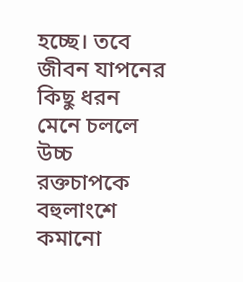হচ্ছে। তবে জীবন যাপনের কিছু ধরন মেনে চললে উচ্চ রক্তচাপকে বহুলাংশে কমানো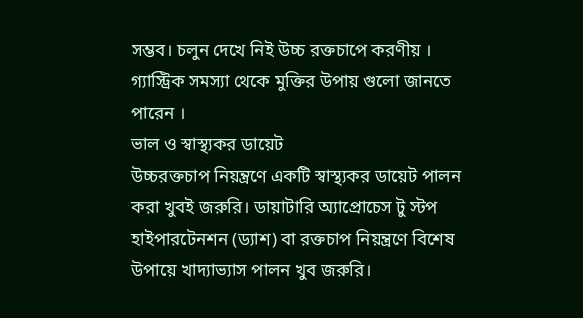সম্ভব। চলুন দেখে নিই উচ্চ রক্তচাপে করণীয় । গ্যাস্ট্রিক সমস্যা থেকে মুক্তির উপায় গুলো জানতে পারেন ।
ভাল ও স্বাস্থ্যকর ডায়েট
উচ্চরক্তচাপ নিয়ন্ত্রণে একটি স্বাস্থ্যকর ডায়েট পালন করা খুবই জরুরি। ডায়াটারি অ্যাপ্রোচেস টু স্টপ হাইপারটেনশন (ড্যাশ) বা রক্তচাপ নিয়ন্ত্রণে বিশেষ উপায়ে খাদ্যাভ্যাস পালন খুব জরুরি।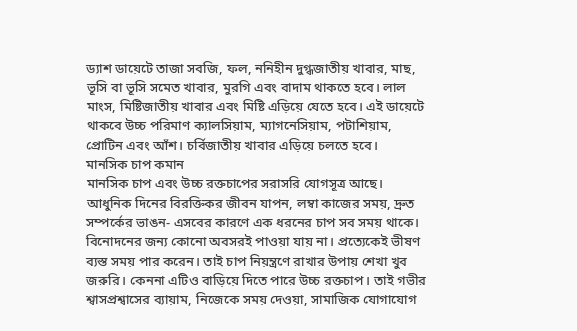ড্যাশ ডায়েটে তাজা সবজি, ফল, ননিহীন দুগ্ধজাতীয় খাবার, মাছ, ভূসি বা ভূসি সমেত খাবার, মুরগি এবং বাদাম থাকতে হবে। লাল মাংস, মিষ্টিজাতীয় খাবার এবং মিষ্টি এড়িয়ে যেতে হবে। এই ডায়েটে থাকবে উচ্চ পরিমাণ ক্যালসিয়াম, ম্যাগনেসিয়াম, পটাশিয়াম, প্রোটিন এবং আঁশ। চর্বিজাতীয় খাবার এড়িয়ে চলতে হবে।
মানসিক চাপ কমান
মানসিক চাপ এবং উচ্চ রক্তচাপের সরাসরি যোগসূত্র আছে। আধুনিক দিনের বিরক্তিকর জীবন যাপন, লম্বা কাজের সময়, দ্রুত সম্পর্কের ভাঙন- এসবের কারণে এক ধরনের চাপ সব সময় থাকে। বিনোদনের জন্য কোনো অবসরই পাওয়া যায় না। প্রত্যেকেই ভীষণ ব্যস্ত সময় পার করেন। তাই চাপ নিয়ন্ত্রণে রাখার উপায় শেখা খুব জরুরি। কেননা এটিও বাড়িয়ে দিতে পারে উচ্চ রক্তচাপ। তাই গভীর শ্বাসপ্রশ্বাসের ব্যায়াম, নিজেকে সময় দেওয়া, সামাজিক যোগাযোগ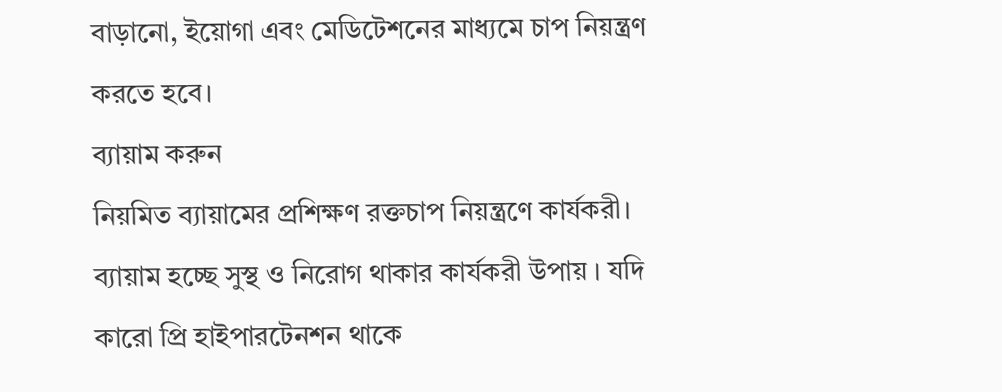বাড়ানো, ইয়োগা এবং মেডিটেশনের মাধ্যমে চাপ নিয়ন্ত্রণ করতে হবে।
ব্যায়াম করুন
নিয়মিত ব্যায়ামের প্রশিক্ষণ রক্তচাপ নিয়ন্ত্রণে কার্যকরী। ব্যায়াম হচ্ছে সুস্থ ও নিরোগ থাকার কার্যকরী উপায় । যদি কারো প্রি হাইপারটেনশন থাকে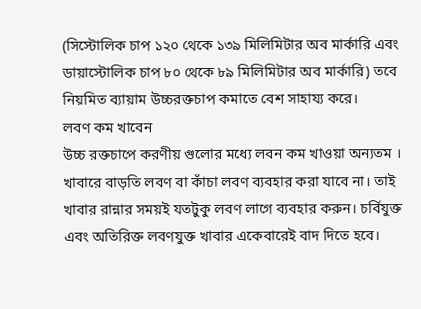(সিস্টোলিক চাপ ১২০ থেকে ১৩৯ মিলিমিটার অব মার্কারি এবং ডায়াস্টোলিক চাপ ৮০ থেকে ৮৯ মিলিমিটার অব মার্কারি) তবে নিয়মিত ব্যায়াম উচ্চরক্তচাপ কমাতে বেশ সাহায্য করে।
লবণ কম খাবেন
উচ্চ রক্তচাপে করণীয় গুলোর মধ্যে লবন কম খাওয়া অন্যতম । খাবারে বাড়তি লবণ বা কাঁচা লবণ ব্যবহার করা যাবে না। তাই খাবার রান্নার সময়ই যতটুকু লবণ লাগে ব্যবহার করুন। চর্বিযুক্ত এবং অতিরিক্ত লবণযুক্ত খাবার একেবারেই বাদ দিতে হবে।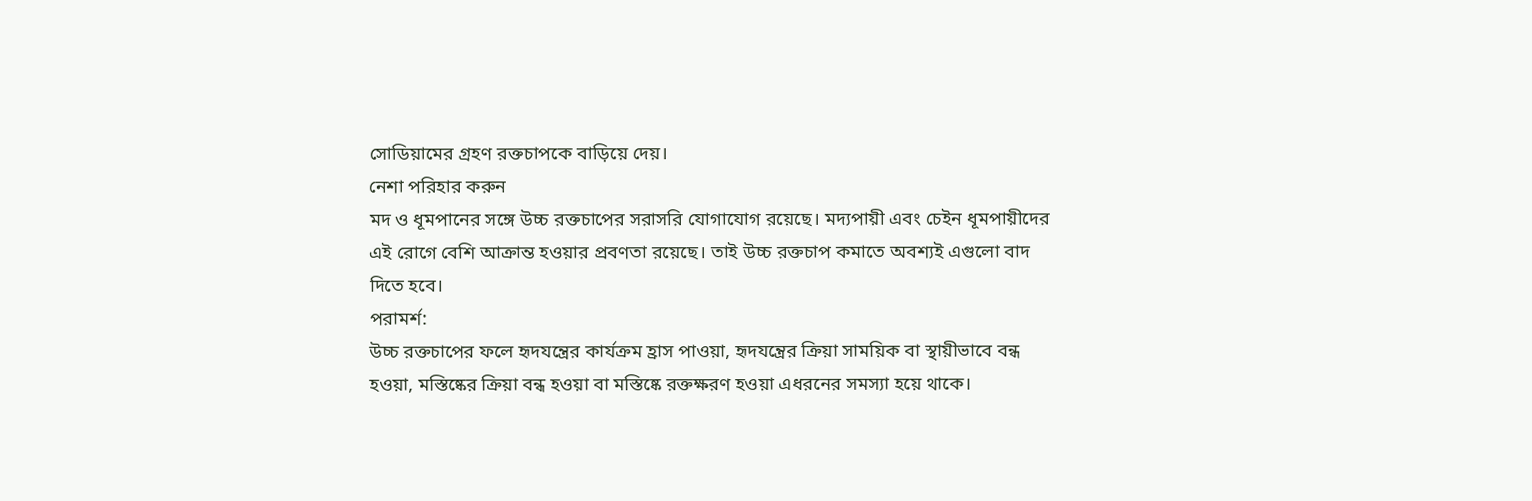সোডিয়ামের গ্রহণ রক্তচাপকে বাড়িয়ে দেয়।
নেশা পরিহার করুন
মদ ও ধূমপানের সঙ্গে উচ্চ রক্তচাপের সরাসরি যোগাযোগ রয়েছে। মদ্যপায়ী এবং চেইন ধূমপায়ীদের এই রোগে বেশি আক্রান্ত হওয়ার প্রবণতা রয়েছে। তাই উচ্চ রক্তচাপ কমাতে অবশ্যই এগুলো বাদ দিতে হবে।
পরামর্শ:
উচ্চ রক্তচাপের ফলে হৃদযন্ত্রের কার্যক্রম হ্রাস পাওয়া, হৃদযন্ত্রের ক্রিয়া সাময়িক বা স্থায়ীভাবে বন্ধ হওয়া, মস্তিষ্কের ক্রিয়া বন্ধ হওয়া বা মস্তিষ্কে রক্তক্ষরণ হওয়া এধরনের সমস্যা হয়ে থাকে।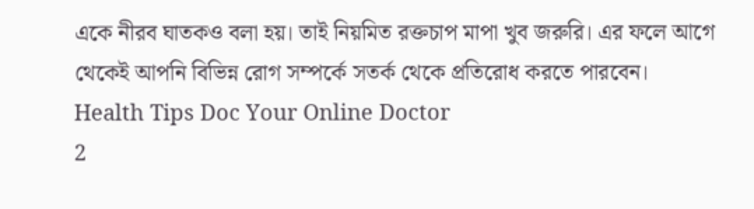একে নীরব ঘাতকও বলা হয়। তাই নিয়মিত রক্তচাপ মাপা খুব জরুরি। এর ফলে আগে থেকেই আপনি বিভিন্ন রোগ সম্পর্কে সতর্ক থেকে প্রতিরোধ করতে পারবেন।
Health Tips Doc Your Online Doctor
2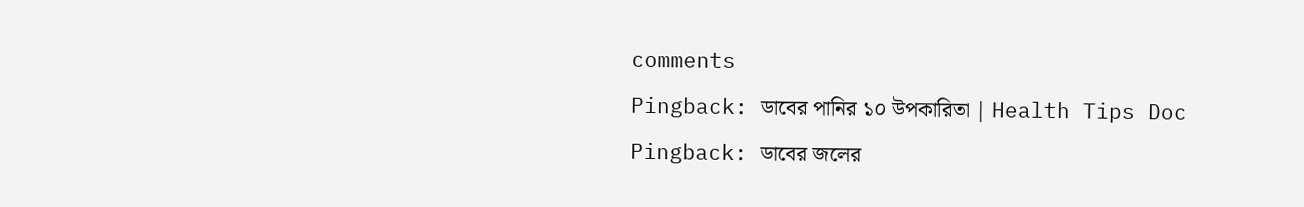comments
Pingback: ডাবের পানির ১০ উপকারিতা | Health Tips Doc
Pingback: ডাবের জলের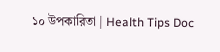১০ উপকারিতা | Health Tips Doc